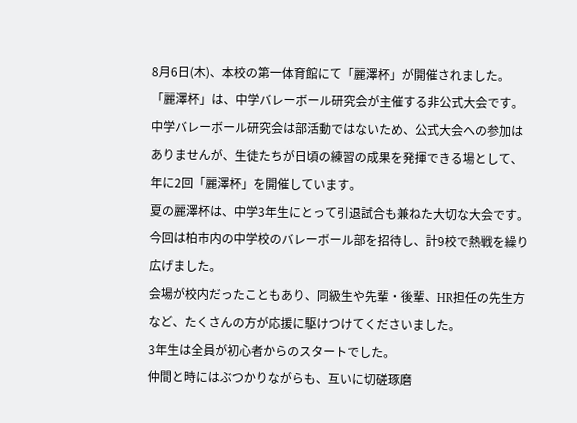8月6日(木)、本校の第一体育館にて「麗澤杯」が開催されました。
「麗澤杯」は、中学バレーボール研究会が主催する非公式大会です。
中学バレーボール研究会は部活動ではないため、公式大会への参加はありませんが、生徒たちが日頃の練習の成果を発揮できる場として、年に2回「麗澤杯」を開催しています。
夏の麗澤杯は、中学3年生にとって引退試合も兼ねた大切な大会です。
今回は柏市内の中学校のバレーボール部を招待し、計9校で熱戦を繰り広げました。
会場が校内だったこともあり、同級生や先輩・後輩、HR担任の先生方など、たくさんの方が応援に駆けつけてくださいました。
3年生は全員が初心者からのスタートでした。
仲間と時にはぶつかりながらも、互いに切磋琢磨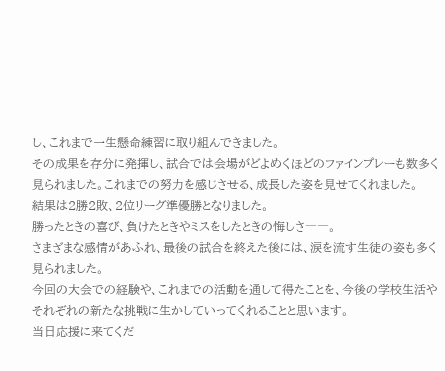し、これまで一生懸命練習に取り組んできました。
その成果を存分に発揮し、試合では会場がどよめくほどのファインプレーも数多く見られました。これまでの努力を感じさせる、成長した姿を見せてくれました。
結果は2勝2敗、2位リーグ準優勝となりました。
勝ったときの喜び、負けたときやミスをしたときの悔しさ――。
さまざまな感情があふれ、最後の試合を終えた後には、涙を流す生徒の姿も多く見られました。
今回の大会での経験や、これまでの活動を通して得たことを、今後の学校生活やそれぞれの新たな挑戦に生かしていってくれることと思います。
当日応援に来てくだ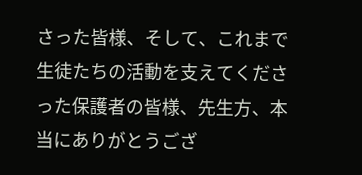さった皆様、そして、これまで生徒たちの活動を支えてくださった保護者の皆様、先生方、本当にありがとうござ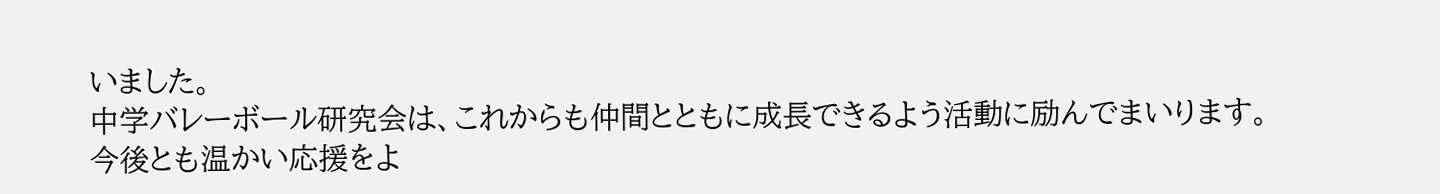いました。
中学バレーボール研究会は、これからも仲間とともに成長できるよう活動に励んでまいります。
今後とも温かい応援をよ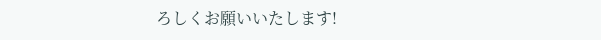ろしくお願いいたします!